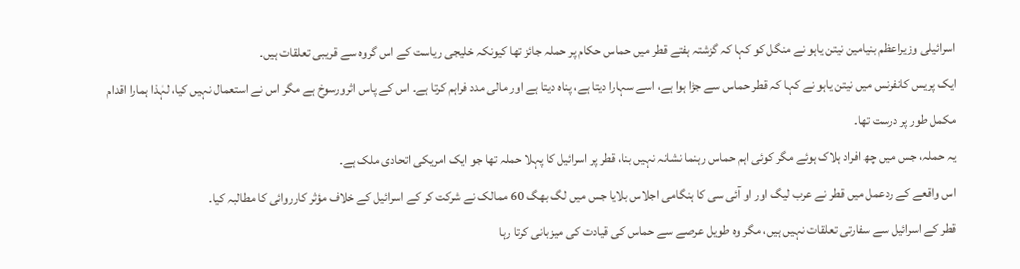اسرائیلی وزیراعظم بنیامین نیتن یاہو نے منگل کو کہا کہ گزشتہ ہفتے قطر میں حماس حکام پر حملہ جائز تھا کیونکہ خلیجی ریاست کے اس گروہ سے قریبی تعلقات ہیں۔
ایک پریس کانفرنس میں نیتن یاہو نے کہا کہ قطر حماس سے جڑا ہوا ہے، اسے سہارا دیتا ہے، پناہ دیتا ہے اور مالی مدد فراہم کرتا ہے۔ اس کے پاس اثرورسوخ ہے مگر اس نے استعمال نہیں کیا، لہٰذا ہمارا اقدام مکمل طور پر درست تھا۔
یہ حملہ، جس میں چھ افراد ہلاک ہوئے مگر کوئی اہم حماس رہنما نشانہ نہیں بنا، قطر پر اسرائیل کا پہلا حملہ تھا جو ایک امریکی اتحادی ملک ہے۔
اس واقعے کے ردعمل میں قطر نے عرب لیگ اور او آئی سی کا ہنگامی اجلاس بلایا جس میں لگ بھگ 60 ممالک نے شرکت کر کے اسرائیل کے خلاف مؤثر کارروائی کا مطالبہ کیا۔
قطر کے اسرائیل سے سفارتی تعلقات نہیں ہیں، مگر وہ طویل عرصے سے حماس کی قیادت کی میزبانی کرتا رہا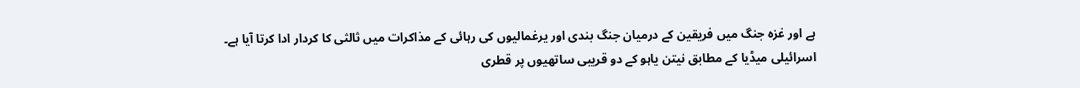ہے اور غزہ جنگ میں فریقین کے درمیان جنگ بندی اور یرغمالیوں کی رہائی کے مذاکرات میں ثالثی کا کردار ادا کرتا آیا ہے۔
اسرائیلی میڈیا کے مطابق نیتن یاہو کے دو قریبی ساتھیوں پر قطری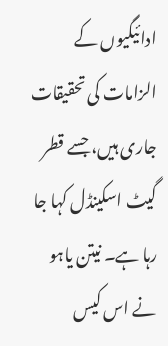ادائیگیوں کے الزامات کی تحقیقات جاری ہیں، جسے قطر گیٹ اسکینڈل کہا جا رہا ہے۔ نیتن یاہو نے اس کیس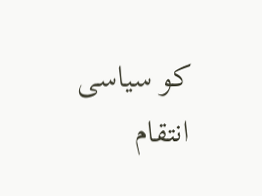کو سیاسی انتقام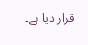قرار دیا ہے۔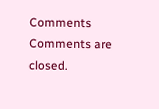Comments
Comments are closed.